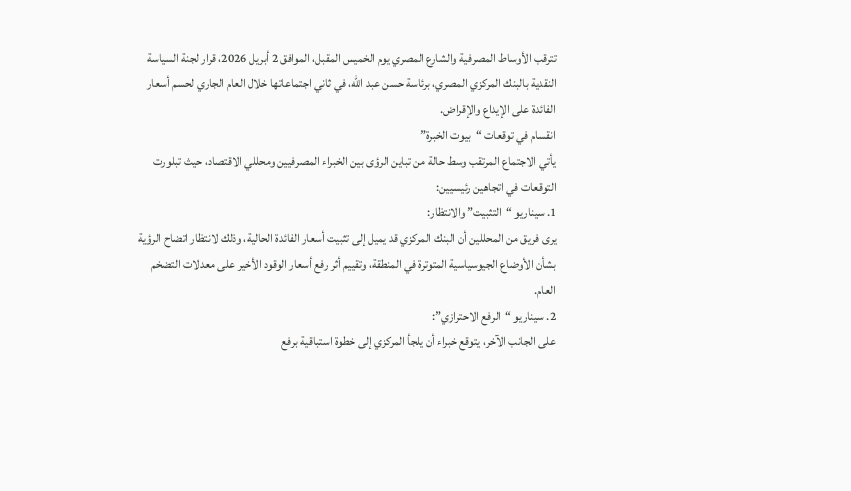تترقب الأوساط المصرفية والشارع المصري يوم الخميس المقبل، الموافق 2 أبريل 2026، قرار لجنة السياسة النقدية بالبنك المركزي المصري، برئاسة حسن عبد الله، في ثاني اجتماعاتها خلال العام الجاري لحسم أسعار الفائدة على الإيداع والإقراض.
انقسام في توقعات “بيوت الخبرة”
يأتي الاجتماع المرتقب وسط حالة من تباين الرؤى بين الخبراء المصرفيين ومحللي الاقتصاد، حيث تبلورت التوقعات في اتجاهين رئيسيين:
1. سيناريو “التثبيت” والانتظار:
يرى فريق من المحللين أن البنك المركزي قد يميل إلى تثبيت أسعار الفائدة الحالية، وذلك لانتظار اتضاح الرؤية بشأن الأوضاع الجيوسياسية المتوترة في المنطقة، وتقييم أثر رفع أسعار الوقود الأخير على معدلات التضخم العام.
2. سيناريو “الرفع الاحترازي”:
على الجانب الآخر، يتوقع خبراء أن يلجأ المركزي إلى خطوة استباقية برفع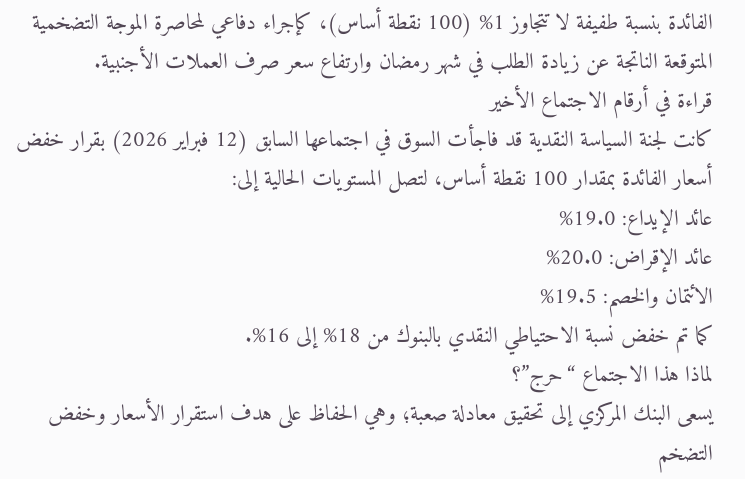الفائدة بنسبة طفيفة لا تتجاوز 1% (100 نقطة أساس)، كإجراء دفاعي لمحاصرة الموجة التضخمية المتوقعة الناتجة عن زيادة الطلب في شهر رمضان وارتفاع سعر صرف العملات الأجنبية.
قراءة في أرقام الاجتماع الأخير
كانت لجنة السياسة النقدية قد فاجأت السوق في اجتماعها السابق (12 فبراير 2026) بقرار خفض أسعار الفائدة بمقدار 100 نقطة أساس، لتصل المستويات الحالية إلى:
عائد الإيداع: 19.0%
عائد الإقراض: 20.0%
الائتمان والخصم: 19.5%
كما تم خفض نسبة الاحتياطي النقدي بالبنوك من 18% إلى 16%.
لماذا هذا الاجتماع “حرج”؟
يسعى البنك المركزي إلى تحقيق معادلة صعبة؛ وهي الحفاظ على هدف استقرار الأسعار وخفض التضخم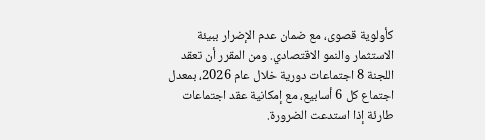كأولوية قصوى، مع ضمان عدم الإضرار ببيئة الاستثمار والنمو الاقتصادي. ومن المقرر أن تعقد اللجنة 8 اجتماعات دورية خلال عام 2026، بمعدل اجتماع كل 6 أسابيع، مع إمكانية عقد اجتماعات طارئة إذا استدعت الضرورة.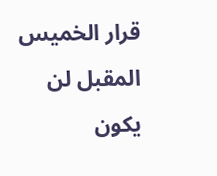قرار الخميس المقبل لن يكون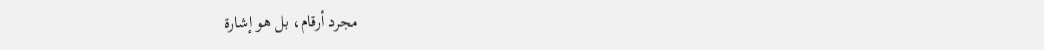مجرد أرقام، بل هو إشارة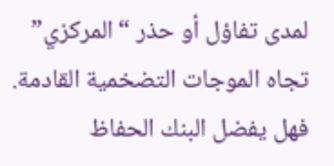لمدى تفاؤل أو حذر “المركزي” تجاه الموجات التضخمية القادمة. فهل يفضل البنك الحفاظ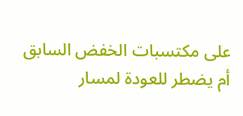على مكتسبات الخفض السابق أم يضطر للعودة لمسار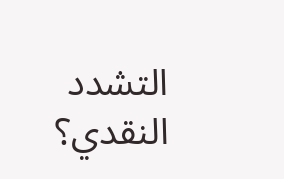التشدد النقدي؟